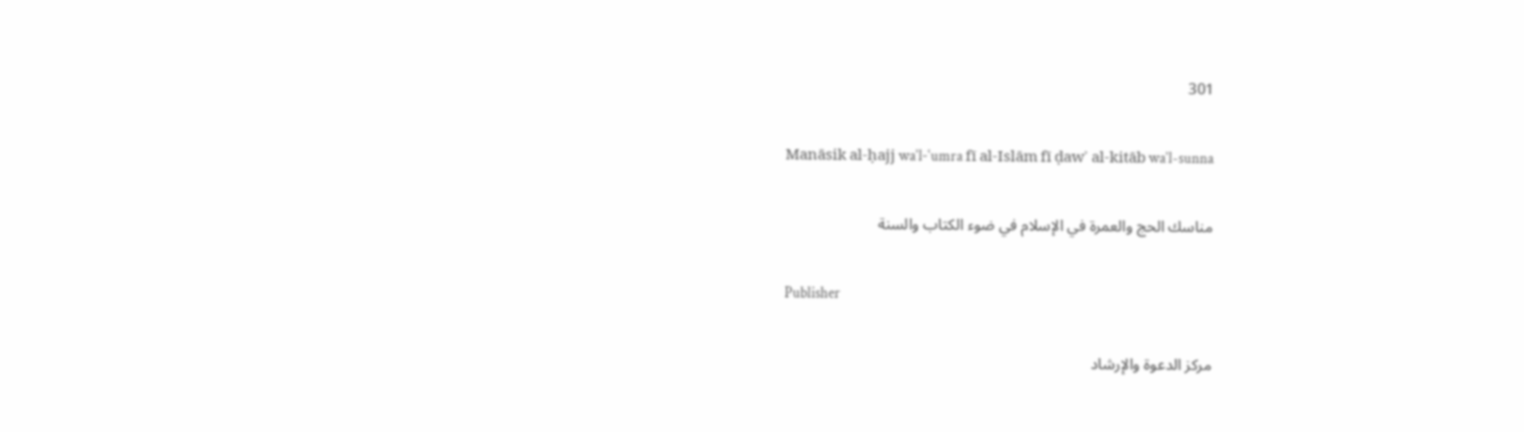301

Manāsik al-ḥajj waʾl-ʿumra fī al-Islām fī ḍawʾ al-kitāb waʾl-sunna

مناسك الحج والعمرة في الإسلام في ضوء الكتاب والسنة

Publisher

مركز الدعوة والإرشاد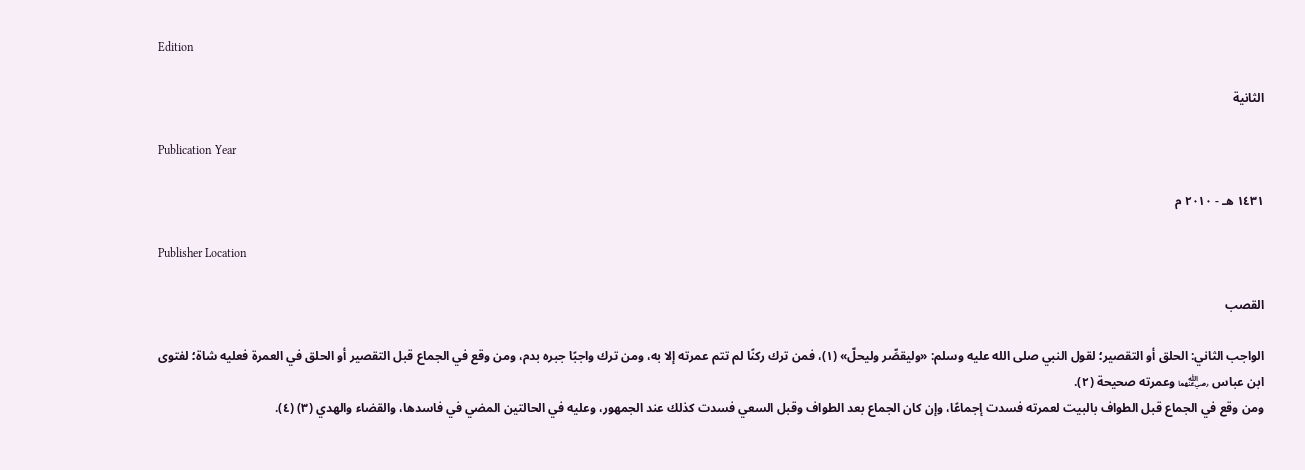Edition

الثانية

Publication Year

١٤٣١ هـ - ٢٠١٠ م

Publisher Location

القصب

الواجب الثاني: الحلق أو التقصير؛ لقول النبي صلى الله عليه وسلم: «وليقصِّر وليحلّ» (١)، فمن ترك ركنًا لم تتم عمرته إلا به، ومن ترك واجبًا جبره بدم، ومن وقع في الجماع قبل التقصير أو الحلق في العمرة فعليه شاة؛ لفتوى ابن عباس ﵄ وعمرته صحيحة (٢).
ومن وقع في الجماع قبل الطواف بالبيت لعمرته فسدت إجماعًا، وإن كان الجماع بعد الطواف وقبل السعي فسدت كذلك عند الجمهور، وعليه في الحالتين المضي في فاسدها، والقضاء والهدي (٣) (٤).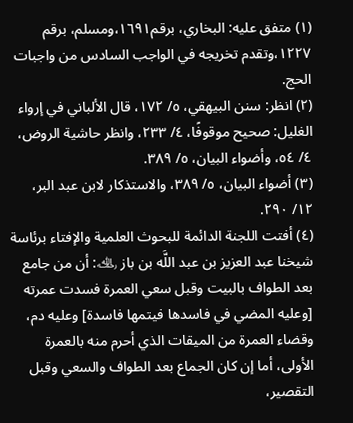(١) متفق عليه: البخاري، برقم١٦٩١،ومسلم، برقم ١٢٢٧،وتقدم تخريجه في الواجب السادس من واجبات الحج.
(٢) انظر: سنن البيهقي، ٥/ ١٧٢، قال الألباني في إرواء الغليل: صحيح موقوفًا، ٤/ ٢٣٣، وانظر حاشية الروض، ٤/ ٥٤، وأضواء البيان، ٥/ ٣٨٩.
(٣) أضواء البيان، ٥/ ٣٨٩، والاستذكار لابن عبد البر، ١٢/ ٢٩٠.
(٤) أفتت اللجنة الدائمة للبحوث العلمية والإفتاء برئاسة شيخنا عبد العزيز بن عبد اللَّه بن باز ﵀: أن من جامع بعد الطواف بالبيت وقبل سعي العمرة فسدت عمرته [وعليه المضي في فاسدها فيتمها فاسدة] وعليه دم، وقضاء العمرة من الميقات الذي أحرم منه بالعمرة الأولى، أما إن كان الجماع بعد الطواف والسعي وقبل التقصير،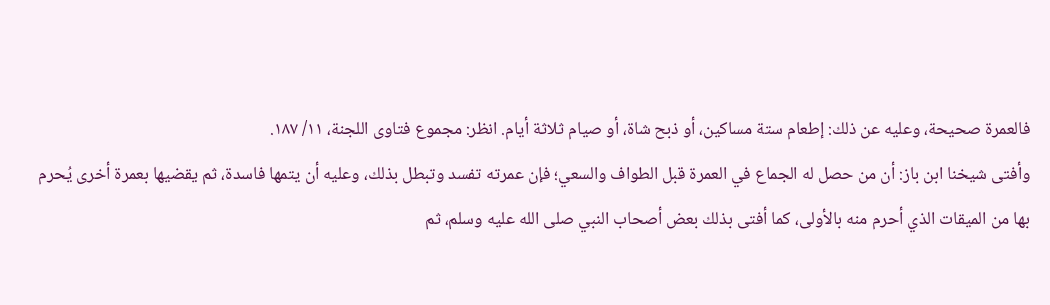فالعمرة صحيحة، وعليه عن ذلك: إطعام ستة مساكين، أو ذبح شاة، أو صيام ثلاثة أيام. انظر: مجموع فتاوى اللجنة، ١١/ ١٨٧.
وأفتى شيخنا ابن باز: أن من حصل له الجماع في العمرة قبل الطواف والسعي؛ فإن عمرته تفسد وتبطل بذلك، وعليه أن يتمها فاسدة، ثم يقضيها بعمرة أخرى يُحرم بها من الميقات الذي أحرم منه بالأولى، كما أفتى بذلك بعض أصحاب النبي صلى الله عليه وسلم، ثم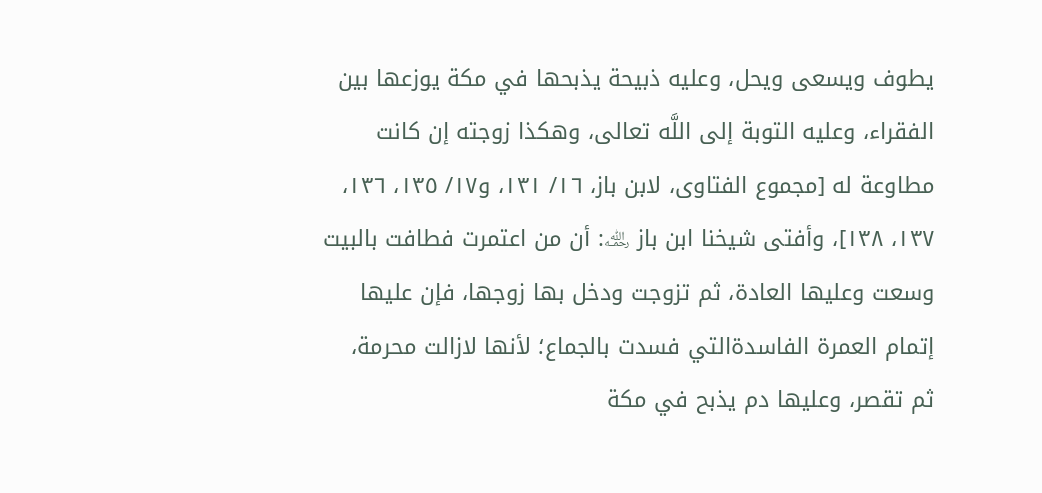يطوف ويسعى ويحل، وعليه ذبيحة يذبحها في مكة يوزعها بين الفقراء، وعليه التوبة إلى اللَّه تعالى، وهكذا زوجته إن كانت مطاوعة له [مجموع الفتاوى، لابن باز، ١٦/ ١٣١، و١٧/ ١٣٥، ١٣٦، ١٣٧، ١٣٨]، وأفتى شيخنا ابن باز ﵀: أن من اعتمرت فطافت بالبيت وسعت وعليها العادة، ثم تزوجت ودخل بها زوجها، فإن عليها إتمام العمرة الفاسدةالتي فسدت بالجماع؛ لأنها لازالت محرمة، ثم تقصر، وعليها دم يذبح في مكة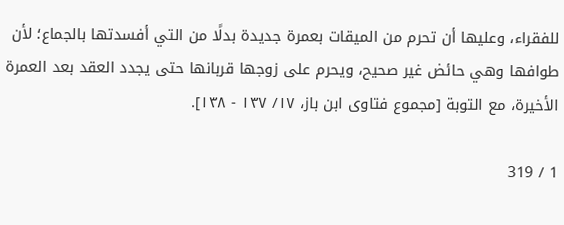للفقراء، وعليها أن تحرم من الميقات بعمرة جديدة بدلًا من التي أفسدتها بالجماع؛ لأن طوافها وهي حائض غير صحيح، ويحرم على زوجها قربانها حتى يجدد العقد بعد العمرة الأخيرة، مع التوبة [مجموع فتاوى ابن باز، ١٧/ ١٣٧ - ١٣٨].

1 / 319